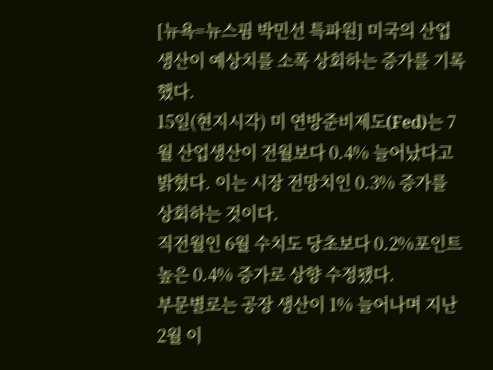[뉴욕=뉴스핌 박민선 특파원] 미국의 산업 생산이 예상치를 소폭 상회하는 증가를 기록했다.
15일(현지시각) 미 연방준비제도(Fed)는 7월 산업생산이 전월보다 0.4% 늘어났다고 밝혔다. 이는 시장 전망치인 0.3% 증가를 상회하는 것이다.
직전월인 6월 수치도 당초보다 0.2%포인트 높은 0.4% 증가로 상향 수정됐다.
부문별로는 공장 생산이 1% 늘어나며 지난 2월 이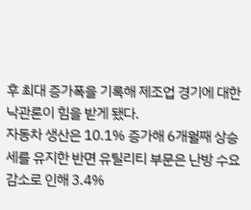후 최대 증가폭을 기록해 제조업 경기에 대한 낙관론이 힘을 받게 됐다.
자동차 생산은 10.1% 증가해 6개월째 상승세를 유지한 반면 유틸리티 부문은 난방 수요 감소로 인해 3.4%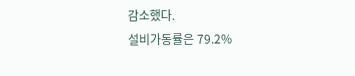감소했다.
설비가동률은 79.2%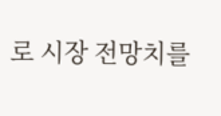로 시장 전망치를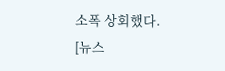소폭 상회했다.
[뉴스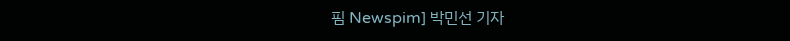핌 Newspim] 박민선 기자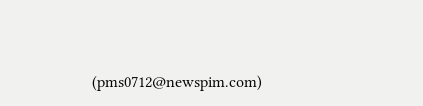(pms0712@newspim.com)